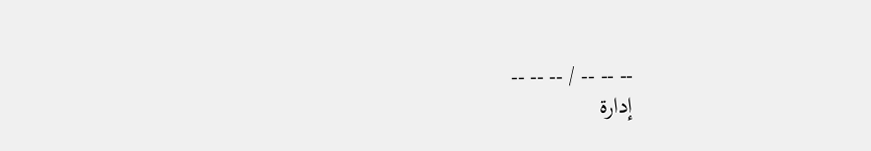-- -- -- / -- -- --
إدارة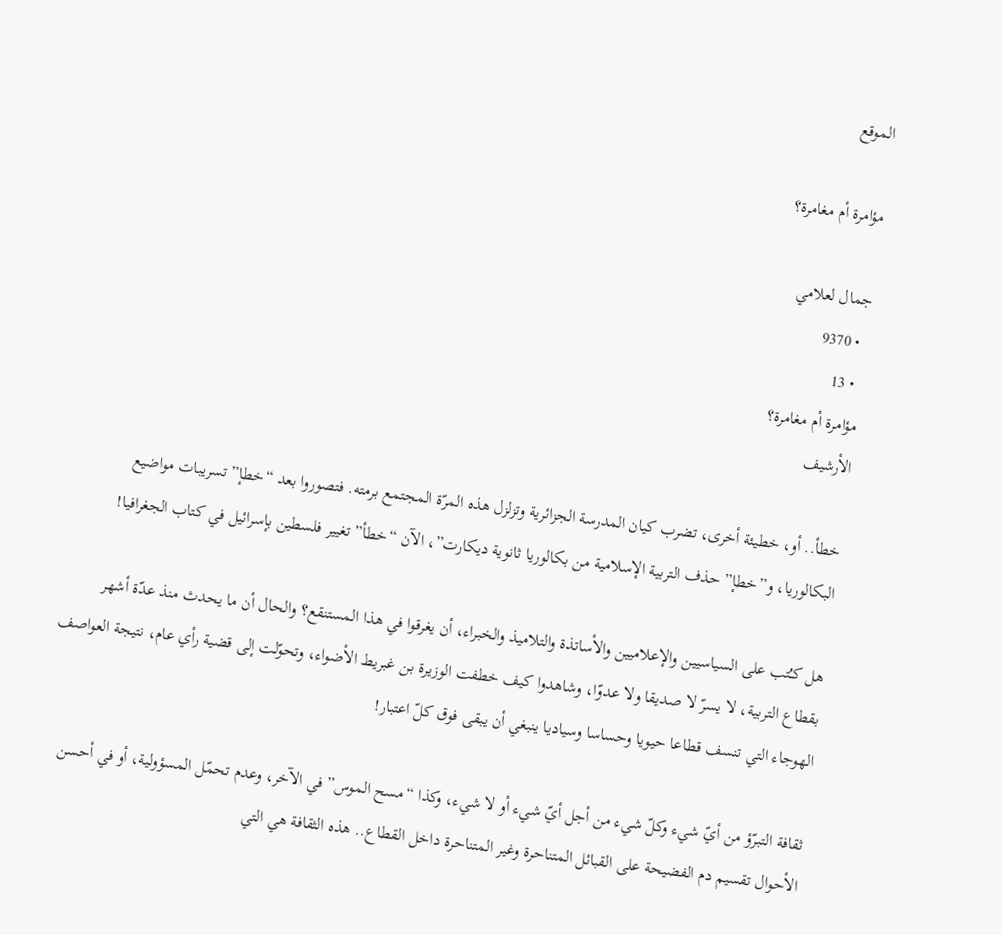الموقع

مؤامرة أم مغامرة؟

جمال لعلامي
  • 9370
  • 13
مؤامرة أم مغامرة؟
الأرشيف

خطأ.. أو، خطيئة أخرى، تضرب كيان المدرسة الجزائرية وتزلزل هذه المرّة المجتمع برمته. فتصوروا بعد “خطإ” تسريبات مواضيع البكالوريا، و”خطإ” حذف التربية الإسلامية من بكالوريا ثانوية ديكارت”، الآن “خطأ” تغيير فلسطين بإسرائيل في كتاب الجغرافيا!

هل كـُتب على السياسيين والإعلاميين والأساتذة والتلاميذ والخبراء، أن يغرقوا في هذا المستنقع؟ والحال أن ما يحدث منذ عدّة أشهر بقطاع التربية، لا يسرّ لا صديقا ولا عدوّا، وشاهدوا كيف خطفت الوزيرة بن غبريط الأضواء، وتحوّلت إلى قضية رأي عام، نتيجة العواصف الهوجاء التي تنسف قطاعا حيويا وحساسا وسياديا ينبغي أن يبقى فوق كلّ اعتبار!

ثقافة التبرّؤ من أيّ شيء وكلّ شيء من أجل أيّ شيء أو لا شيء، وكذا “مسح الموس” في الآخر، وعدم تحمّل المسؤولية، أو في أحسن الأحوال تقسيم دم الفضيحة على القبائل المتناحرة وغير المتناحرة داخل القطاع.. هذه الثقافة هي التي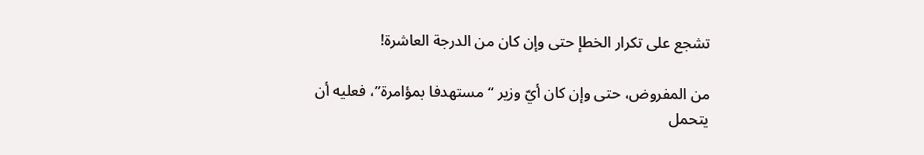تشجع على تكرار الخطإ حتى وإن كان من الدرجة العاشرة!

من المفروض، حتى وإن كان أيّ وزير “مستهدفا بمؤامرة”، فعليه أن يتحمل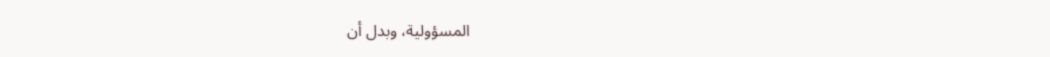المسؤولية، وبدل أن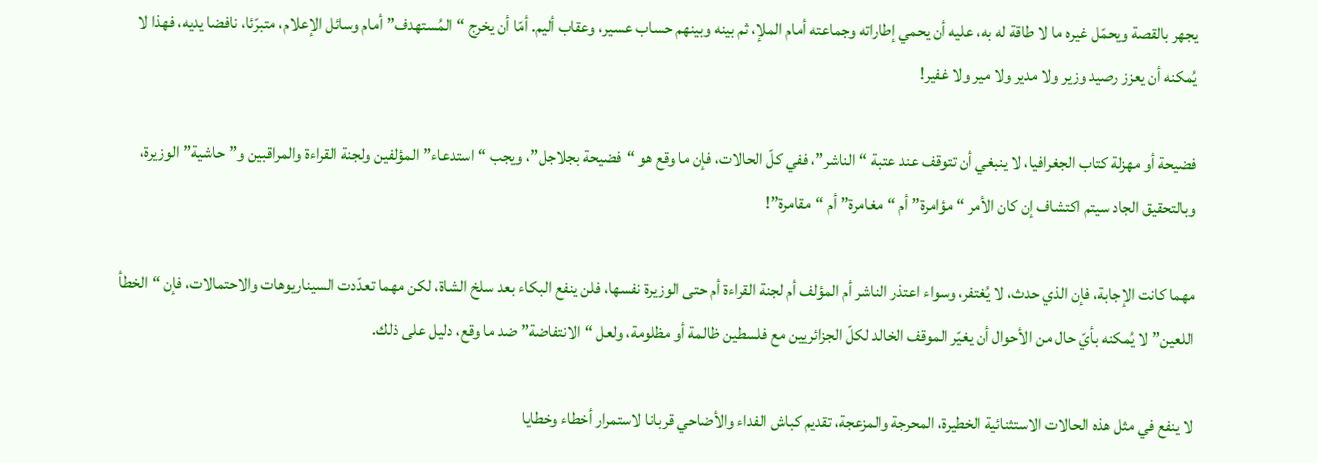يجهر بالقصة ويحمّل غيره ما لا طاقة له به، عليه أن يحمي إطاراته وجماعته أمام الملإ، ثم بينه وبينهم حساب عسير، وعقاب أليم. أمّا أن يخرج “المُستهدف” أمام وسائل الإعلام، متبرّئا، نافضا يديه، فهذا لا يُمكنه أن يعزز رصيد وزير ولا مدير ولا مير ولا غفير!

فضيحة أو مهزلة كتاب الجغرافيا، لا ينبغي أن تتوقف عند عتبة “الناشر”، ففي كلّ الحالات، فإن ما وقع هو “فضيحة بجلاجل”، ويجب “استدعاء” المؤلفين ولجنة القراءة والمراقبين و”حاشية” الوزيرة، وبالتحقيق الجاد سيتم اكتشاف إن كان الأمر “مؤامرة” أم “مغامرة” أم “مقامرة”!

مهما كانت الإجابة، فإن الذي حدث، لا يُغتفر، وسواء اعتذر الناشر أم المؤلف أم لجنة القراءة أم حتى الوزيرة نفسها، فلن ينفع البكاء بعد سلخ الشاة، لكن مهما تعدّدت السيناريوهات والاحتمالات، فإن “الخطأ اللعين” لا يُمكنه بأيّ حال من الأحوال أن يغيّر الموقف الخالد لكلّ الجزائريين مع فلسطين ظالمة أو مظلومة، ولعل “الانتفاضة” ضد ما وقع، دليل على ذلك.

لا ينفع في مثل هذه الحالات الاستثنائية الخطيرة، المحرجة والمزعجة، تقديم كباش الفداء والأضاحي قربانا لاستمرار أخطاء وخطايا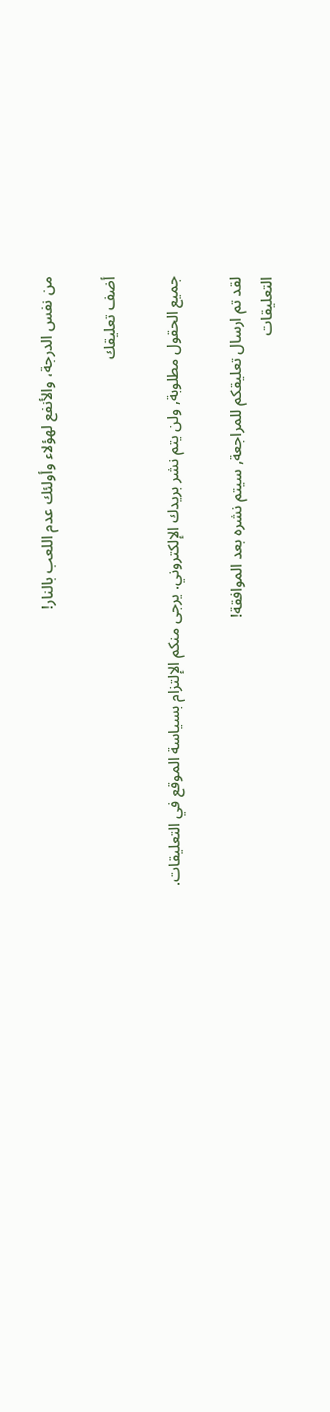من نفس الدرجة، والأنفع لهؤلاء وأولئك عدم اللعب بالنار!

أضف تعليقك

جميع الحقول مطلوبة, ولن يتم نشر بريدك الإلكتروني. يرجى منكم الإلتزام بسياسة الموقع في التعليقات.

لقد تم ارسال تعليقكم للمراجعة, سيتم نشره بعد الموافقة!
التعليقات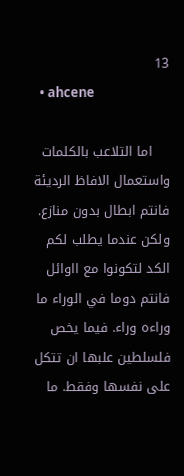13
  • ahcene

    اما التلاعب بالكلمات واستعمال الافاظ الرديئة فانتم ابطال بدون منازع. ولكن عندما يطلب لكم الكد لتكونوا مع ااوائل فانتم دوما في الوراء ما وراءه وراء. فيما يخص فلسلطين علبها ان تتكل على نفسها وفقط. ما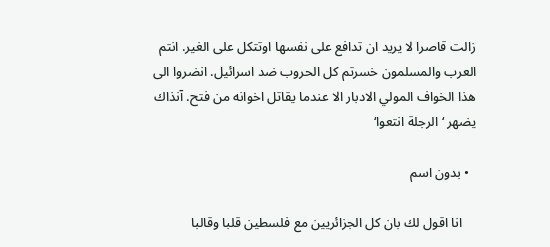زالت قاصرا لا يريد ان تدافع على نفسها اوتتكل على الغير. انتم العرب والمسلمون خسرتم كل الحروب ضد اسرائيل. انضروا الى هذا الخواف المولي الادبار الا عندما يقاتل اخوانه من فتح. آنذاك يضهر ‘الرجلة انتعوا‘

  • بدون اسم

    انا اقول لك بان كل الجزائريين مع فلسطين قلبا وقالبا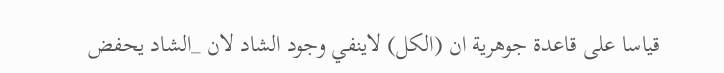قياسا على قاعدة جوهرية ان (الكل) لاينفي وجود الشاد لان _الشاد يحفض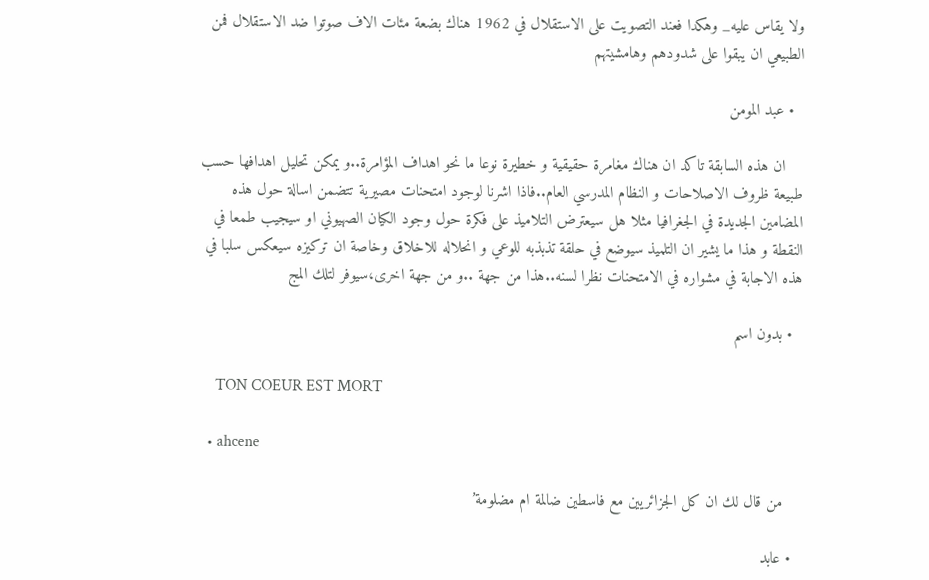ولا يقاس عليه_ وهكدا فعند التصويت على الاستقلال في 1962 هناك بضعة مئات الاف صوتوا ضد الاستقلال فمن الطبيعي ان يبقوا على شدودهم وهامشيتهم

  • عبد المومن

    ان هذه السابقة تاكد ان هناك مغامرة حقيقية و خطيرة نوعا ما نحو اهداف المؤامرة..و يمكن تحليل اهدافها حسب طبيعة ظروف الاصلاحات و النظام المدرسي العام..فاذا اشرنا لوجود امتحنات مصيرية تتضمن اسالة حول هذه المضامين الجديدة في الجغرافيا مثلا هل سيعترض التلاميذ على فكرة حول وجود الكيان الصهيوني او سيجيب طمعا في النقطة و هذا ما يشير ان التلميذ سيوضع في حلقة تذبذبه للوعي و انحلاله للاخلاق وخاصة ان تركيزه سيعكس سلبا في هذه الاجابة في مشواره في الامتحنات نظرا لسنه..هذا من جهة ..و من جهة اخرى،سيوفر لتلك المج

  • بدون اسم

    TON COEUR EST MORT

  • ahcene

    من قال لك ان كل الجزائريين مع فاسطين ضالمة ام مضلومة’

  • عابد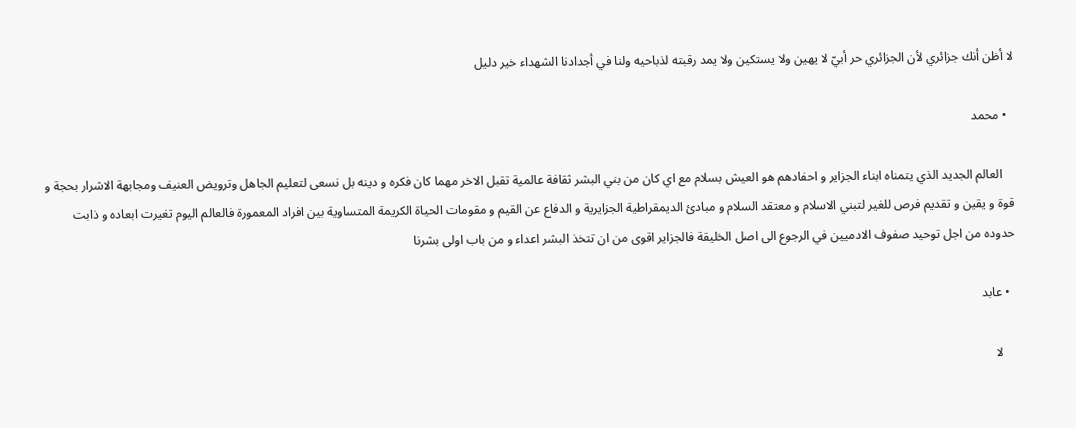لا أظن أنك جزائري لأن الجزائري حر أبيّ لا يهين ولا يستكين ولا يمد رقبته لذباحيه ولنا في أجدادنا الشهداء خير دليل

  • محمد

    العالم الجديد الذي يتمناه ابناء الجزاير و احفادهم هو العيش بسلام مع اي كان من بني البشر ثقافة عالمية تقبل الاخر مهما كان فكره و دينه بل نسعى لتعليم الجاهل وترويض العنيف ومجابهة الاشرار بحجة و قوة و يقين و تقديم فرص للغير لتبني الاسلام و معتقد السلام و مبادئ الديمقراطية الجزايرية و الدفاع عن القيم و مقومات الحياة الكريمة المتساوية بين افراد المعمورة فالعالم اليوم تغيرت ابعاده و ذابت حدوده من اجل توحيد صفوف الادميين في الرجوع الى اصل الخليقة فالجزاير اقوى من ان تتخذ البشر اعداء و من باب اولى بشرنا

  • عابد

    لا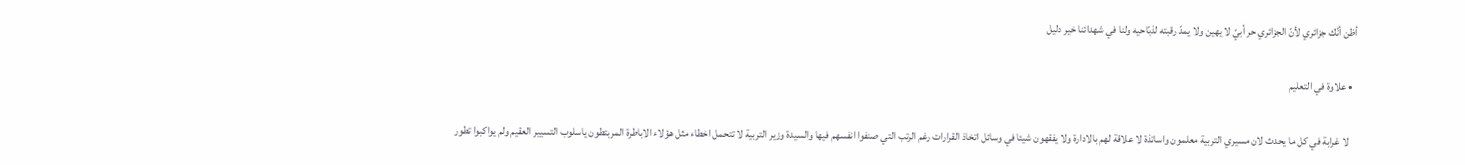أظن أنّك جزائري لأنّ الجزائري حر أبيّ لا يهين ولا يمدّ رقبته لذبّاحيه ولنا في شهدائنا خير دليل

  • علاوة في التعليم

    لا غرابة في كل ما يحدث لان مسيري التربية معلمون واساتذة لا علاقة لهم بالادارة ولا يفقهون شيئا في وسائل اتخاذ القرارات رغم الرتب التي صنفوا انفسهم فيها والسيدة وزير التربية لا تتحمل اخطاء مثل هؤلاء الاباطرة المربتطون ياسلوب التسيير العقيم ولم يواكبوا تطور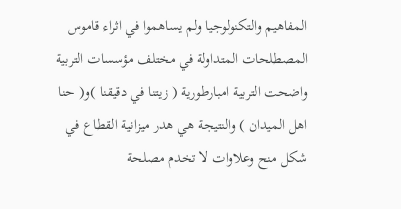المفاهيم والتكنولوجيا ولم يساهموا في اثراء قاموس المصطلحات المتداولة في مختلف مؤسسات التربية واضحت التربية امبارطورية ( زيتنا في دقيقنا )و( حنا اهل الميدان ) والنتيجة هي هدر ميزانية القطاع في شكل منح وعلاوات لا تخدم مصلحة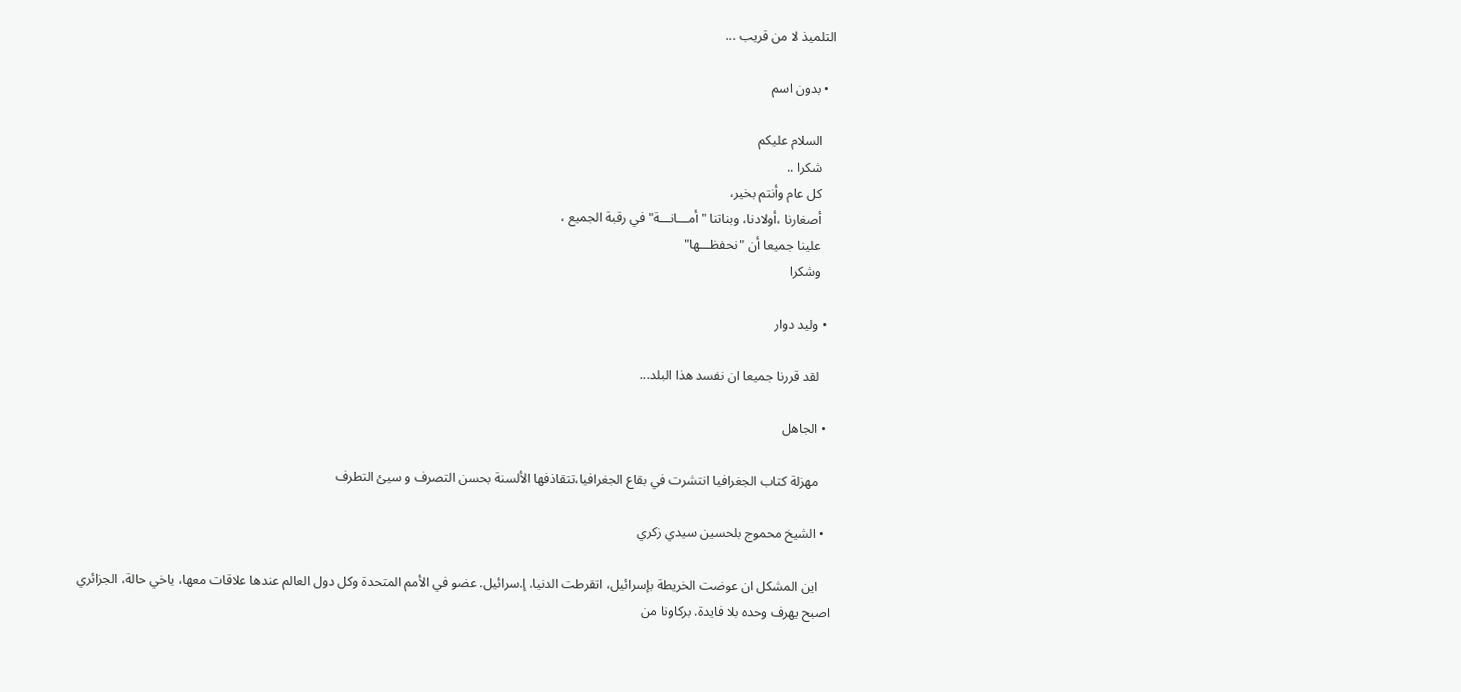التلميذ لا من قريب ...

  • بدون اسم

    السلام عليكم
    شكرا ..
    كل عام وأنتم بخير،
    أصغارنا ،أولادنا، وبناتنا "أمـــانـــة" في رقبة الجميع ،
    علينا جميعا أن "نحفظـــها"
    وشكرا

  • وليد دوار

    لقد قررنا جميعا ان نفسد هذا البلد...

  • الجاهل

    مهزلة كتاب الجغرافيا انتشرت في بقاع الجغرافيا،تتقاذفها الألسنة بحسن التصرف و سيئ التطرف

  • الشيخ محموج بلحسين سيدي زكري

    اين المشكل ان عوضت الخريطة بإسرائيل، اتقرطت الدنيا. إ.سرائيل. عضو في الأمم المتحدة وكل دول العالم عندها علاقات معها، ياخي حالة، الجزائري اصبح يهرف وحده بلا فايدة. بركاونا من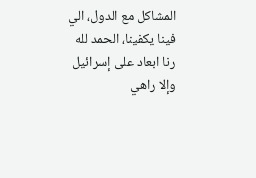المشاكل مع الدول، الي فينا يكفينا، الحمد لله رنا ابعاد على إسرائيل وإلا راهي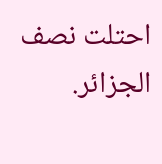احتلت نصف الجزائر.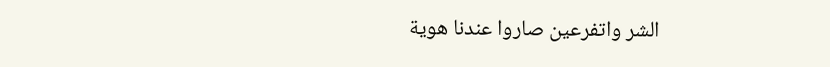الشر واتفرعين صاروا عندنا هوية